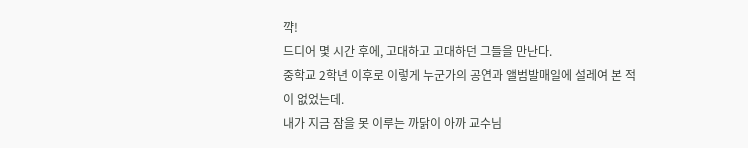꺅!
드디어 몇 시간 후에, 고대하고 고대하던 그들을 만난다.
중학교 2학년 이후로 이렇게 누군가의 공연과 앨범발매일에 설레여 본 적이 없었는데.
내가 지금 잠을 못 이루는 까닭이 아까 교수님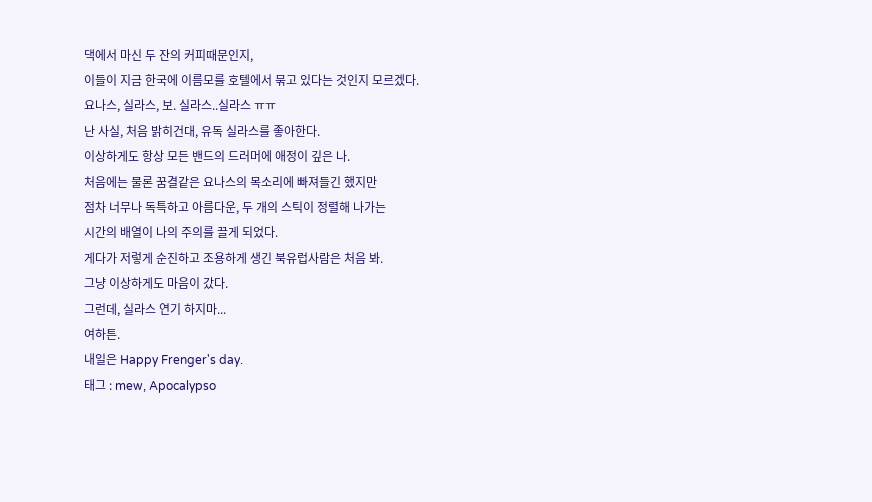댁에서 마신 두 잔의 커피때문인지,
이들이 지금 한국에 이름모를 호텔에서 묶고 있다는 것인지 모르겠다.
요나스, 실라스, 보. 실라스..실라스 ㅠㅠ
난 사실, 처음 밝히건대, 유독 실라스를 좋아한다.
이상하게도 항상 모든 밴드의 드러머에 애정이 깊은 나.
처음에는 물론 꿈결같은 요나스의 목소리에 빠져들긴 했지만
점차 너무나 독특하고 아름다운, 두 개의 스틱이 정렬해 나가는
시간의 배열이 나의 주의를 끌게 되었다.
게다가 저렇게 순진하고 조용하게 생긴 북유럽사람은 처음 봐.
그냥 이상하게도 마음이 갔다.
그런데, 실라스 연기 하지마...
여하튼.
내일은 Happy Frenger's day.
태그 : mew, Apocalypso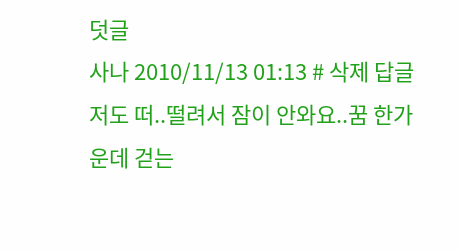덧글
사나 2010/11/13 01:13 # 삭제 답글
저도 떠..떨려서 잠이 안와요..꿈 한가운데 걷는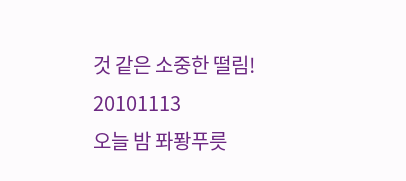것 같은 소중한 떨림!
20101113
오늘 밤 퐈퐝푸릇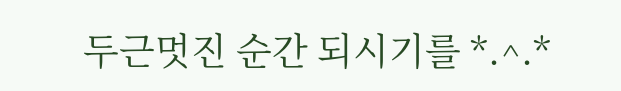두근멋진 순간 되시기를 *.^.*